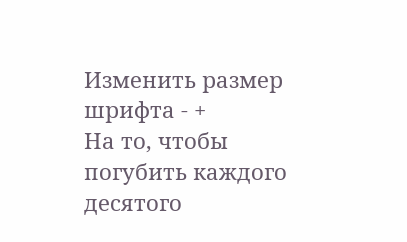Изменить размер шрифта - +
На то, чтобы погубить каждого десятого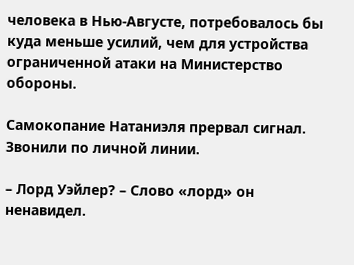человека в Нью-Августе, потребовалось бы куда меньше усилий, чем для устройства ограниченной атаки на Министерство обороны.

Самокопание Натаниэля прервал сигнал. Звонили по личной линии.

– Лорд Уэйлер? – Слово «лорд» он ненавидел.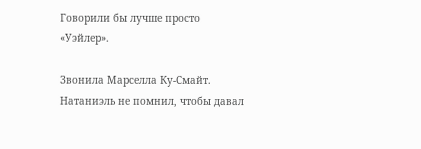Говорили бы лучше просто «Уэйлер».

Звонила Марселла Ку-Смайт. Натаниэль не помнил, чтобы давал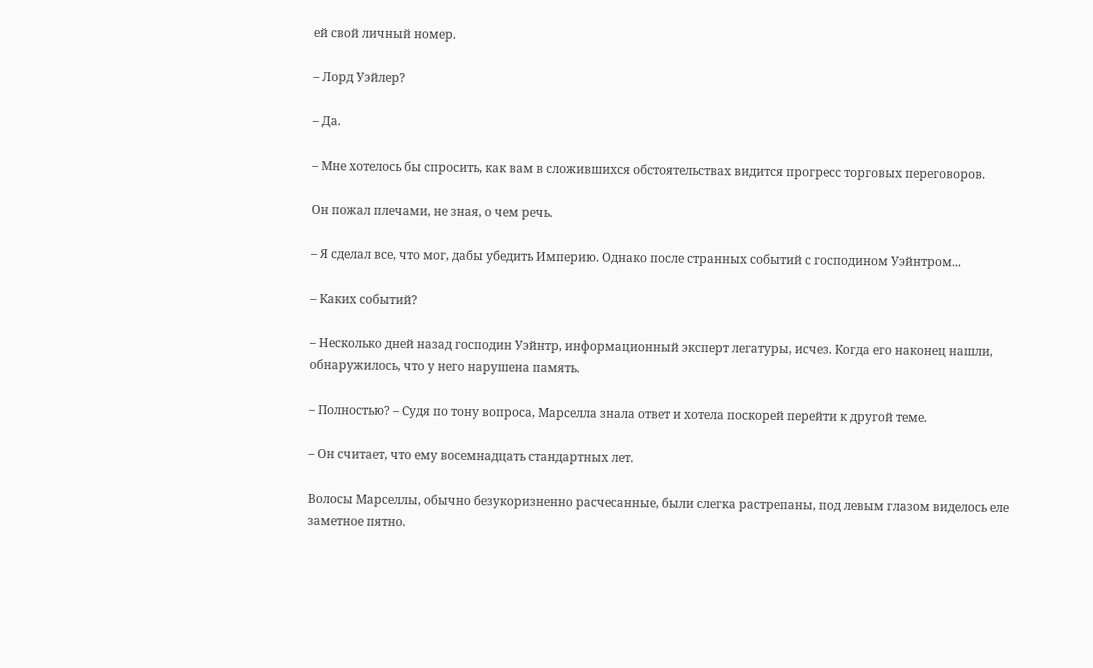ей свой личный номер.

– Лорд Уэйлер?

– Да.

– Мне хотелось бы спросить, как вам в сложившихся обстоятельствах видится прогресс торговых переговоров.

Он пожал плечами, не зная, о чем речь.

– Я сделал все, что мог, дабы убедить Империю. Однако после странных событий с господином Уэйнтром...

– Каких событий?

– Несколько дней назад господин Уэйнтр, информационный эксперт легатуры, исчез. Когда его наконец нашли, обнаружилось, что у него нарушена память.

– Полностью? – Судя по тону вопроса, Марселла знала ответ и хотела поскорей перейти к другой теме.

– Он считает, что ему восемнадцать стандартных лет.

Волосы Марселлы, обычно безукоризненно расчесанные, были слегка растрепаны, под левым глазом виделось еле заметное пятно.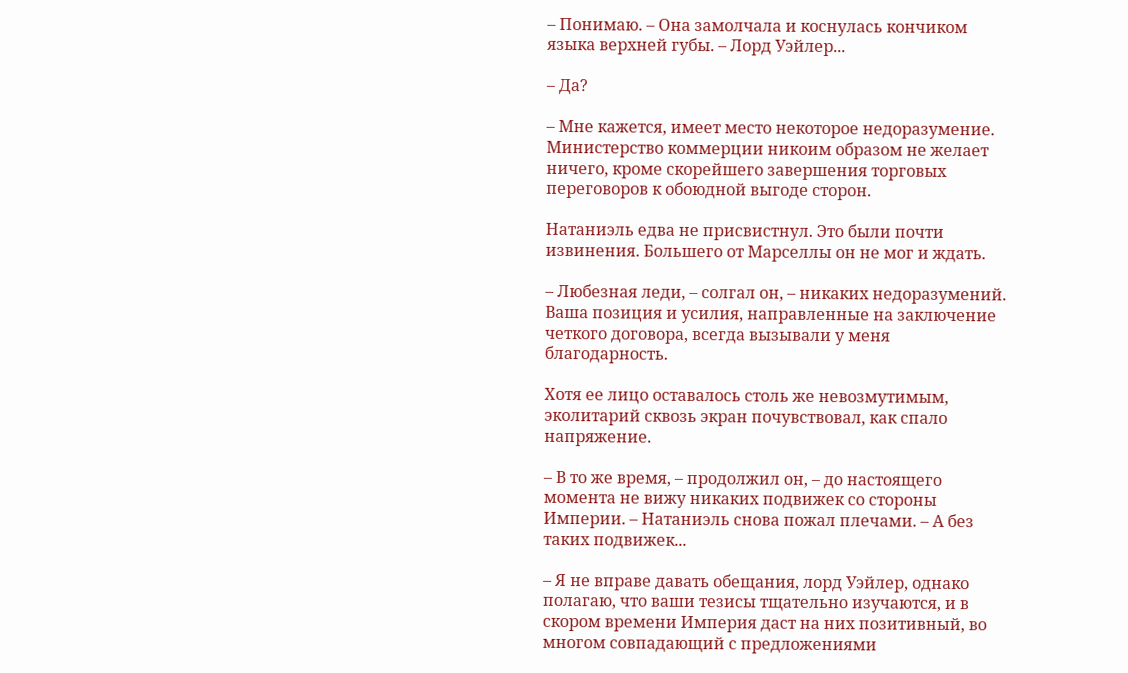– Понимаю. – Она замолчала и коснулась кончиком языка верхней губы. – Лорд Уэйлер...

– Да?

– Мне кажется, имеет место некоторое недоразумение. Министерство коммерции никоим образом не желает ничего, кроме скорейшего завершения торговых переговоров к обоюдной выгоде сторон.

Натаниэль едва не присвистнул. Это были почти извинения. Большего от Марселлы он не мог и ждать.

– Любезная леди, – солгал он, – никаких недоразумений. Ваша позиция и усилия, направленные на заключение четкого договора, всегда вызывали у меня благодарность.

Хотя ее лицо оставалось столь же невозмутимым, эколитарий сквозь экран почувствовал, как спало напряжение.

– В то же время, – продолжил он, – до настоящего момента не вижу никаких подвижек со стороны Империи. – Натаниэль снова пожал плечами. – А без таких подвижек...

– Я не вправе давать обещания, лорд Уэйлер, однако полагаю, что ваши тезисы тщательно изучаются, и в скором времени Империя даст на них позитивный, во многом совпадающий с предложениями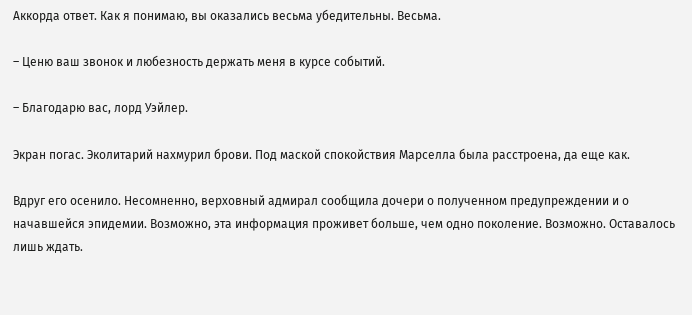Аккорда ответ. Как я понимаю, вы оказались весьма убедительны. Весьма.

– Ценю ваш звонок и любезность держать меня в курсе событий.

– Благодарю вас, лорд Уэйлер.

Экран погас. Эколитарий нахмурил брови. Под маской спокойствия Марселла была расстроена, да еще как.

Вдруг его осенило. Несомненно, верховный адмирал сообщила дочери о полученном предупреждении и о начавшейся эпидемии. Возможно, эта информация проживет больше, чем одно поколение. Возможно. Оставалось лишь ждать.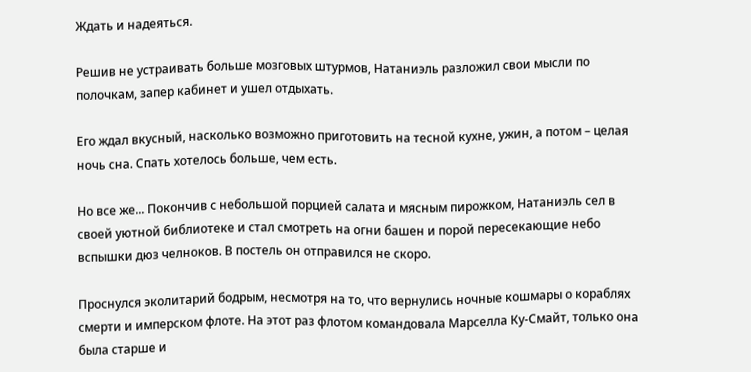Ждать и надеяться.

Решив не устраивать больше мозговых штурмов, Натаниэль разложил свои мысли по полочкам, запер кабинет и ушел отдыхать.

Его ждал вкусный, насколько возможно приготовить на тесной кухне, ужин, а потом – целая ночь сна. Спать хотелось больше, чем есть.

Но все же... Покончив с небольшой порцией салата и мясным пирожком, Натаниэль сел в своей уютной библиотеке и стал смотреть на огни башен и порой пересекающие небо вспышки дюз челноков. В постель он отправился не скоро.

Проснулся эколитарий бодрым, несмотря на то, что вернулись ночные кошмары о кораблях смерти и имперском флоте. На этот раз флотом командовала Марселла Ку-Смайт, только она была старше и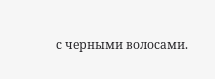с черными волосами.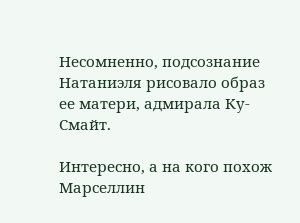Несомненно, подсознание Натаниэля рисовало образ ее матери, адмирала Ку-Смайт.

Интересно, а на кого похож Марселлин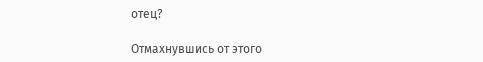отец?

Отмахнувшись от этого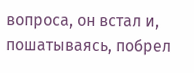вопроса, он встал и, пошатываясь, побрел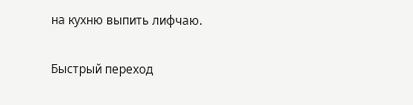на кухню выпить лифчаю.

Быстрый переход